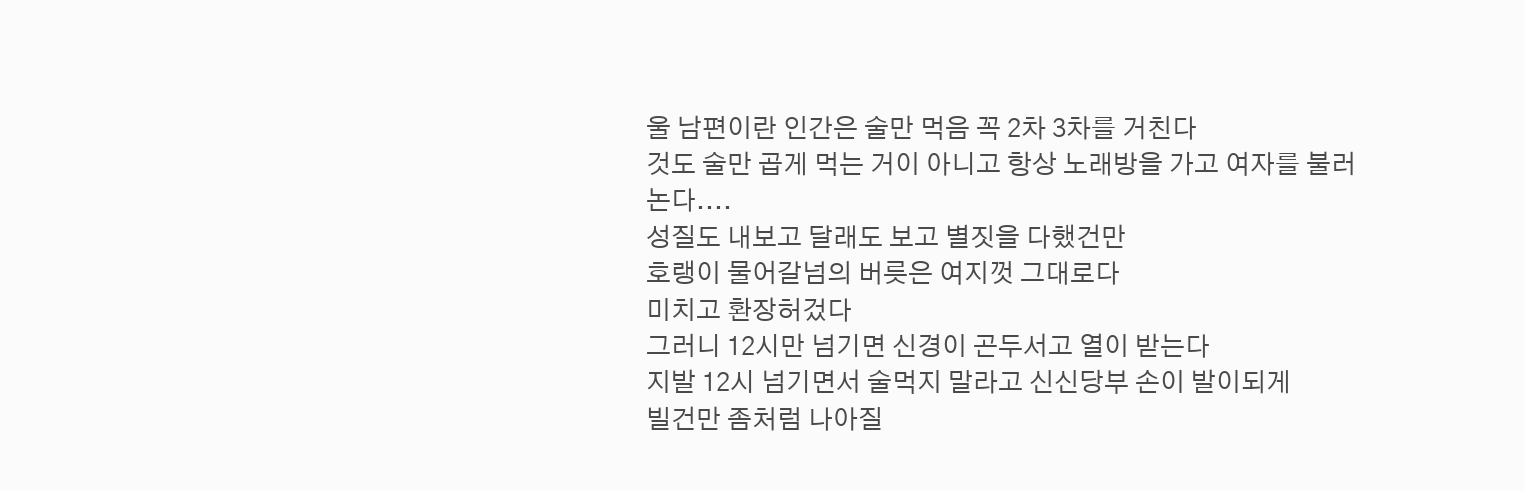울 남편이란 인간은 술만 먹음 꼭 2차 3차를 거친다
것도 술만 곱게 먹는 거이 아니고 항상 노래방을 가고 여자를 불러
논다....
성질도 내보고 달래도 보고 별짓을 다했건만
호랭이 물어갈넘의 버릇은 여지껏 그대로다
미치고 환장허겄다
그러니 12시만 넘기면 신경이 곤두서고 열이 받는다
지발 12시 넘기면서 술먹지 말라고 신신당부 손이 발이되게
빌건만 좀처럼 나아질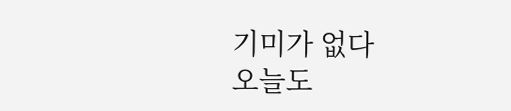기미가 없다
오늘도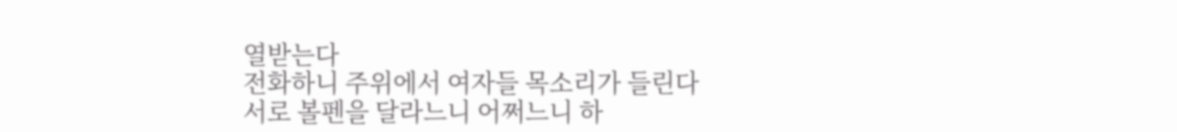열받는다
전화하니 주위에서 여자들 목소리가 들린다
서로 볼펜을 달라느니 어쩌느니 하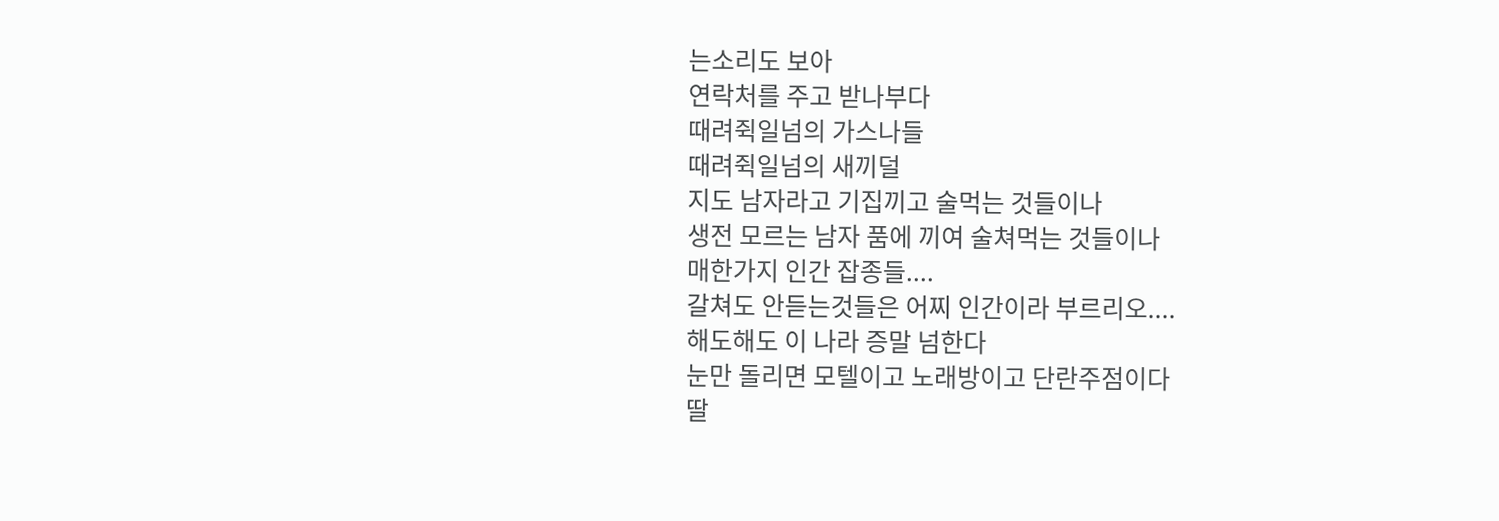는소리도 보아
연락처를 주고 받나부다
때려쥑일넘의 가스나들
때려쥑일넘의 새끼덜
지도 남자라고 기집끼고 술먹는 것들이나
생전 모르는 남자 품에 끼여 술쳐먹는 것들이나
매한가지 인간 잡종들....
갈쳐도 안듣는것들은 어찌 인간이라 부르리오....
해도해도 이 나라 증말 넘한다
눈만 돌리면 모텔이고 노래방이고 단란주점이다
딸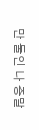만 둘인 나 증말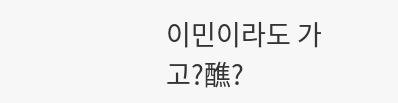이민이라도 가고?醮?